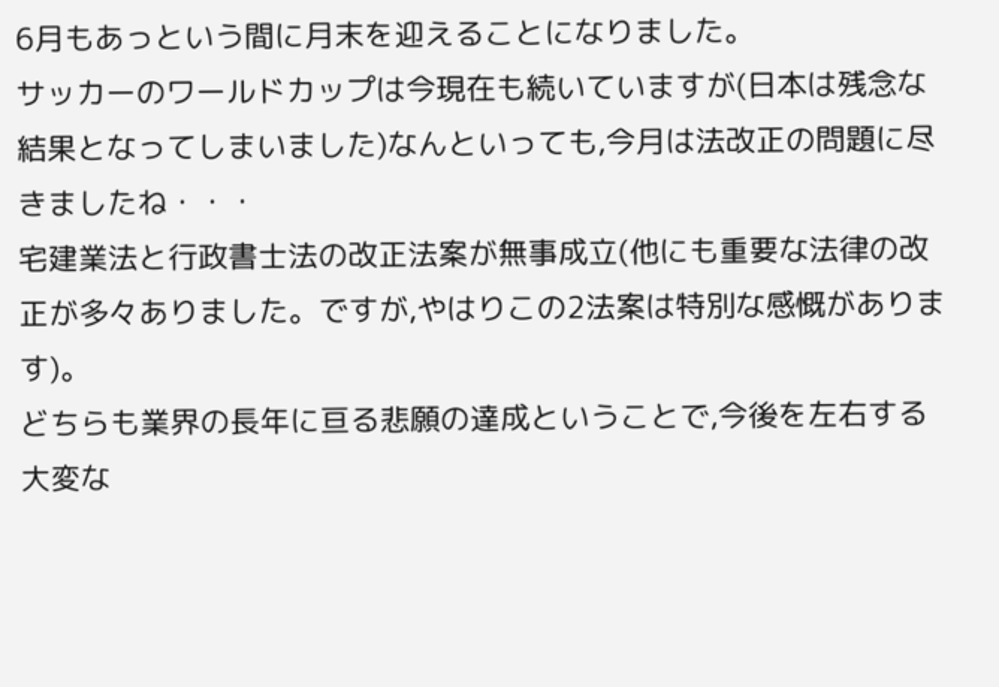6月もあっという間に月末を迎えることになりました。
サッカーのワールドカップは今現在も続いていますが(日本は残念な結果となってしまいました)なんといっても,今月は法改正の問題に尽きましたね・・・
宅建業法と行政書士法の改正法案が無事成立(他にも重要な法律の改正が多々ありました。ですが,やはりこの2法案は特別な感慨があります)。
どちらも業界の長年に亘る悲願の達成ということで,今後を左右する大変な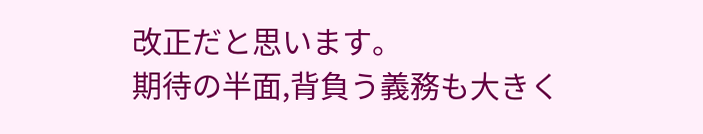改正だと思います。
期待の半面,背負う義務も大きく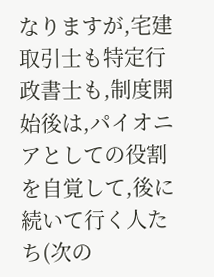なりますが,宅建取引士も特定行政書士も,制度開始後は,パイオニアとしての役割を自覚して,後に続いて行く人たち(次の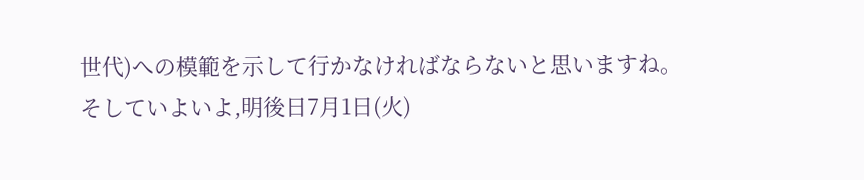世代)への模範を示して行かなければならないと思いますね。
そしていよいよ,明後日7月1日(火)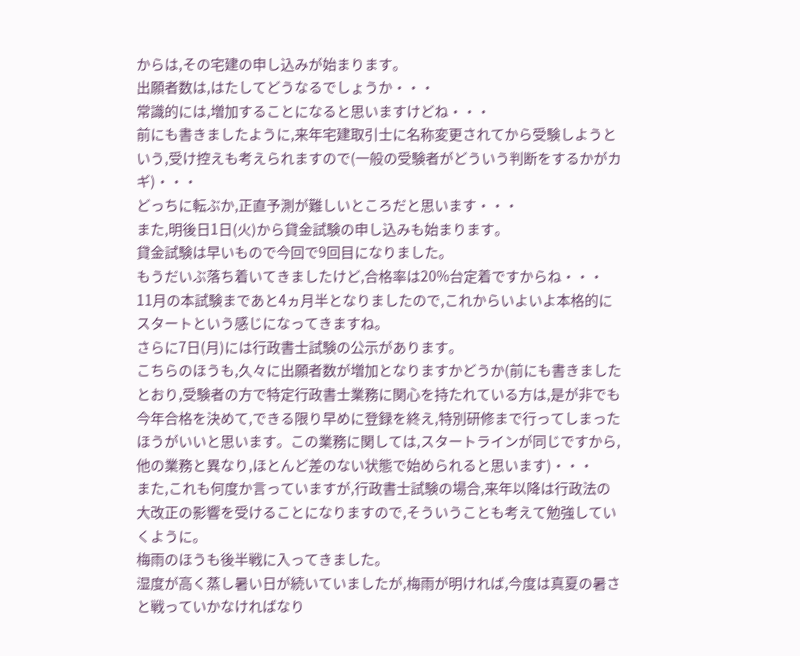からは,その宅建の申し込みが始まります。
出願者数は,はたしてどうなるでしょうか・・・
常識的には,増加することになると思いますけどね・・・
前にも書きましたように,来年宅建取引士に名称変更されてから受験しようという,受け控えも考えられますので(一般の受験者がどういう判断をするかがカギ)・・・
どっちに転ぶか,正直予測が難しいところだと思います・・・
また,明後日1日(火)から貸金試験の申し込みも始まります。
貸金試験は早いもので今回で9回目になりました。
もうだいぶ落ち着いてきましたけど,合格率は20%台定着ですからね・・・
11月の本試験まであと4ヵ月半となりましたので,これからいよいよ本格的にスタートという感じになってきますね。
さらに7日(月)には行政書士試験の公示があります。
こちらのほうも,久々に出願者数が増加となりますかどうか(前にも書きましたとおり,受験者の方で特定行政書士業務に関心を持たれている方は,是が非でも今年合格を決めて,できる限り早めに登録を終え,特別研修まで行ってしまったほうがいいと思います。この業務に関しては,スタートラインが同じですから,他の業務と異なり,ほとんど差のない状態で始められると思います)・・・
また,これも何度か言っていますが,行政書士試験の場合,来年以降は行政法の大改正の影響を受けることになりますので,そういうことも考えて勉強していくように。
梅雨のほうも後半戦に入ってきました。
湿度が高く蒸し暑い日が続いていましたが,梅雨が明ければ,今度は真夏の暑さと戦っていかなければなり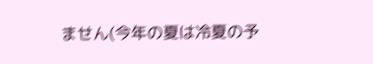ません(今年の夏は冷夏の予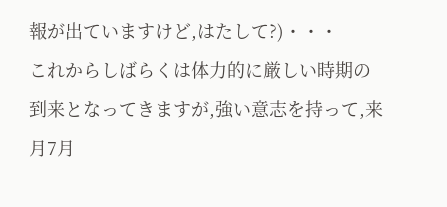報が出ていますけど,はたして?)・・・
これからしばらくは体力的に厳しい時期の到来となってきますが,強い意志を持って,来月7月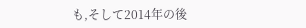も,そして2014年の後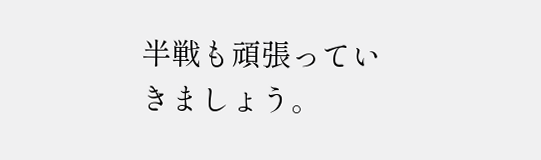半戦も頑張っていきましょう。